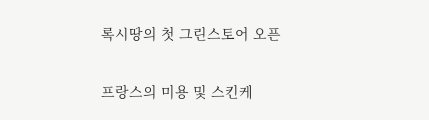록시땅의 첫 그린스토어 오픈

프랑스의 미용 및 스킨케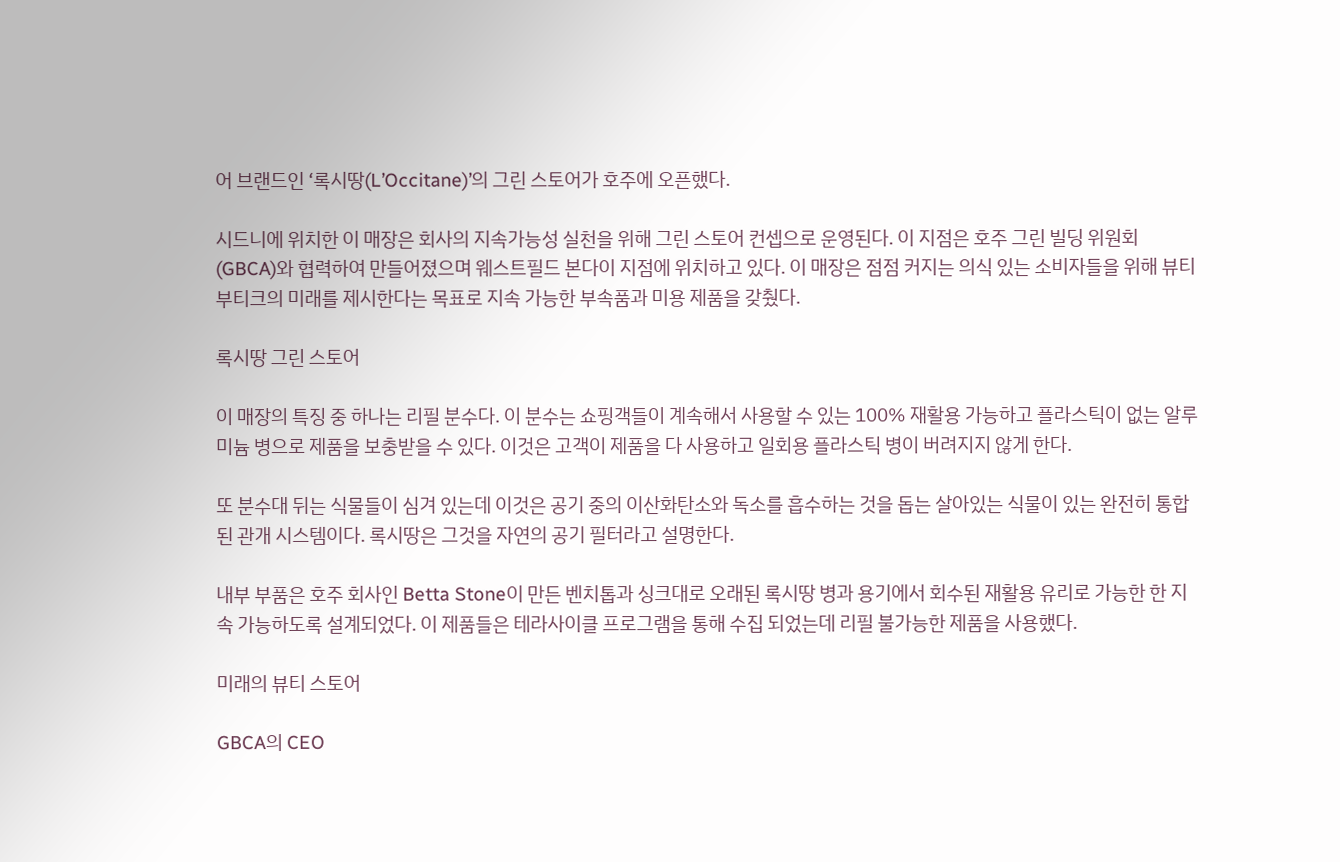어 브랜드인 ‘록시땅(L’Occitane)’의 그린 스토어가 호주에 오픈했다.

시드니에 위치한 이 매장은 회사의 지속가능성 실천을 위해 그린 스토어 컨셉으로 운영된다. 이 지점은 호주 그린 빌딩 위원회(GBCA)와 협력하여 만들어졌으며 웨스트필드 본다이 지점에 위치하고 있다. 이 매장은 점점 커지는 의식 있는 소비자들을 위해 뷰티 부티크의 미래를 제시한다는 목표로 지속 가능한 부속품과 미용 제품을 갖췄다.

록시땅 그린 스토어

이 매장의 특징 중 하나는 리필 분수다. 이 분수는 쇼핑객들이 계속해서 사용할 수 있는 100% 재활용 가능하고 플라스틱이 없는 알루미늄 병으로 제품을 보충받을 수 있다. 이것은 고객이 제품을 다 사용하고 일회용 플라스틱 병이 버려지지 않게 한다.

또 분수대 뒤는 식물들이 심겨 있는데 이것은 공기 중의 이산화탄소와 독소를 흡수하는 것을 돕는 살아있는 식물이 있는 완전히 통합된 관개 시스템이다. 록시땅은 그것을 자연의 공기 필터라고 설명한다.

내부 부품은 호주 회사인 Betta Stone이 만든 벤치톱과 싱크대로 오래된 록시땅 병과 용기에서 회수된 재활용 유리로 가능한 한 지속 가능하도록 설계되었다. 이 제품들은 테라사이클 프로그램을 통해 수집 되었는데 리필 불가능한 제품을 사용했다.

미래의 뷰티 스토어

GBCA의 CEO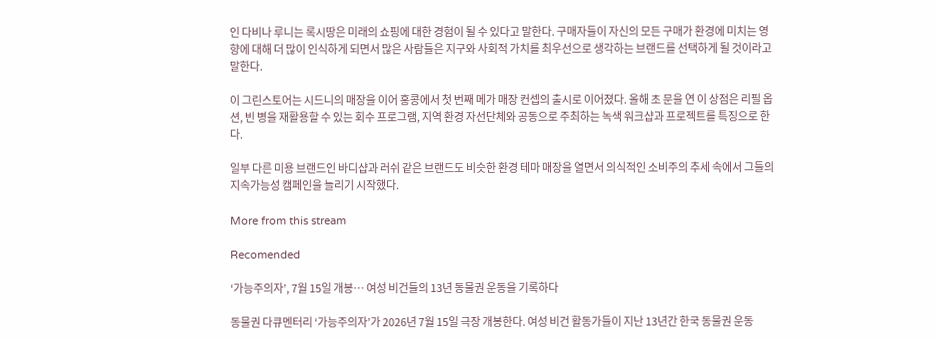인 다비나 루니는 록시땅은 미래의 쇼핑에 대한 경험이 될 수 있다고 말한다. 구매자들이 자신의 모든 구매가 환경에 미치는 영향에 대해 더 많이 인식하게 되면서 많은 사람들은 지구와 사회적 가치를 최우선으로 생각하는 브랜드를 선택하게 될 것이라고 말한다.

이 그린스토어는 시드니의 매장을 이어 홍콩에서 첫 번째 메가 매장 컨셉의 출시로 이어졌다. 올해 초 문을 연 이 상점은 리필 옵션, 빈 병을 재활용할 수 있는 회수 프로그램, 지역 환경 자선단체와 공동으로 주최하는 녹색 워크샵과 프로젝트를 특징으로 한다.

일부 다른 미용 브랜드인 바디샵과 러쉬 같은 브랜드도 비슷한 환경 테마 매장을 열면서 의식적인 소비주의 추세 속에서 그들의 지속가능성 캠페인을 늘리기 시작했다.

More from this stream

Recomended

‘가능주의자’, 7월 15일 개봉… 여성 비건들의 13년 동물권 운동을 기록하다

동물권 다큐멘터리 ‘가능주의자’가 2026년 7월 15일 극장 개봉한다. 여성 비건 활동가들이 지난 13년간 한국 동물권 운동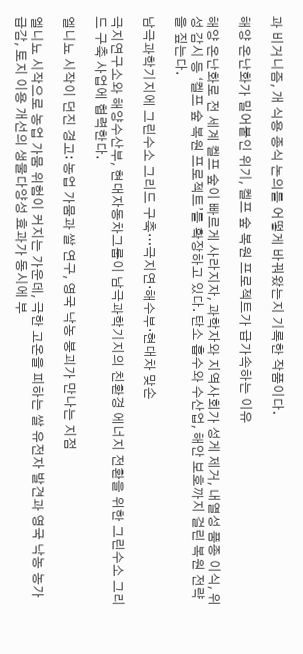과 비거니즘, 개 식용 종식 논의를 어떻게 바꿔왔는지 기록한 작품이다.

해양 온난화가 밀어붙인 위기, 켈프 숲 복원 프로젝트가 급가속하는 이유

해양 온난화로 전 세계 켈프 숲이 빠르게 사라지자, 과학자와 지역사회가 성게 제거, 내열성 품종 이식, 위성 감시 등 ‘켈프 숲 복원 프로젝트’를 확장하고 있다. 탄소 흡수와 수산업, 해안 보호까지 걸린 복원 전략을 짚는다.

남극과학기지에 그린수소 그리드 구축…극지연·해수부·현대차 맞손

극지연구소와 해양수산부, 현대자동차그룹이 남극과학기지의 친환경 에너지 전환을 위한 그린수소 그리드 구축 사업에 협력한다.

엘니뇨 시작이 던진 경고: 농업 가뭄과 쌀 연구, 영국 낙농 붕괴가 만나는 지점

엘니뇨 시작으로 농업 가뭄 위험이 커지는 가운데, 극한 고온을 피하는 쌀 유전자 발견과 영국 낙농 농가 급감, 토지 이용 개선의 생물다양성 효과가 동시에 부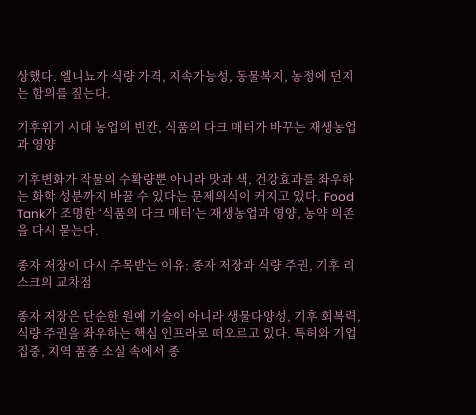상했다. 엘니뇨가 식량 가격, 지속가능성, 동물복지, 농정에 던지는 함의를 짚는다.

기후위기 시대 농업의 빈칸, 식품의 다크 매터가 바꾸는 재생농업과 영양

기후변화가 작물의 수확량뿐 아니라 맛과 색, 건강효과를 좌우하는 화학 성분까지 바꿀 수 있다는 문제의식이 커지고 있다. Food Tank가 조명한 ‘식품의 다크 매터’는 재생농업과 영양, 농약 의존을 다시 묻는다.

종자 저장이 다시 주목받는 이유: 종자 저장과 식량 주권, 기후 리스크의 교차점

종자 저장은 단순한 원예 기술이 아니라 생물다양성, 기후 회복력, 식량 주권을 좌우하는 핵심 인프라로 떠오르고 있다. 특허와 기업 집중, 지역 품종 소실 속에서 종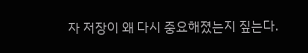자 저장이 왜 다시 중요해졌는지 짚는다.